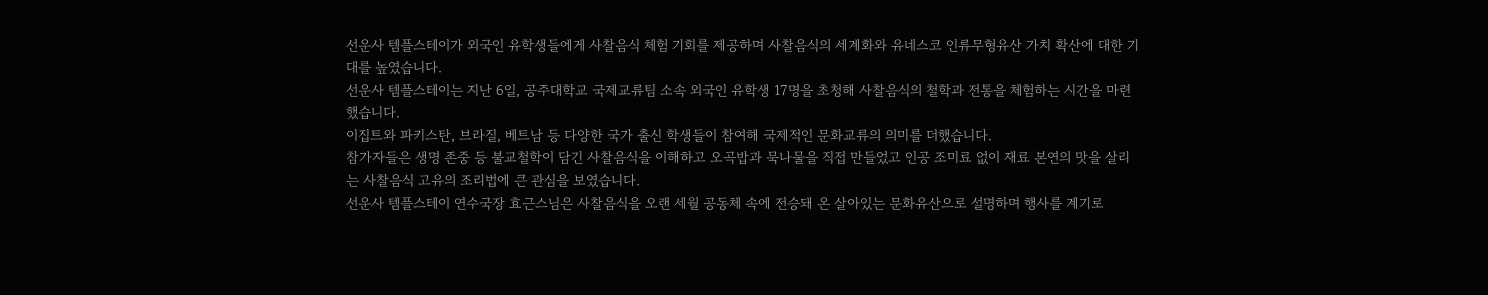선운사 템플스테이가 외국인 유학생들에게 사찰음식 체험 기회를 제공하며 사찰음식의 세계화와 유네스코 인류무형유산 가치 확산에 대한 기대를 높였습니다.
선운사 템플스테이는 지난 6일, 공주대학교 국제교류팀 소속 외국인 유학생 17명을 초청해 사찰음식의 철학과 전통을 체험하는 시간을 마련했습니다.
이집트와 파키스탄, 브라질, 베트남 등 다양한 국가 출신 학생들이 참여해 국제적인 문화교류의 의미를 더했습니다.
참가자들은 생명 존중 등 불교철학이 담긴 사찰음식을 이해하고 오곡밥과 묵나물을 직접 만들었고 인공 조미료 없이 재료 본연의 맛을 살리는 사찰음식 고유의 조리법에 큰 관심을 보였습니다.
선운사 템플스테이 연수국장 효근스님은 사찰음식을 오랜 세월 공동체 속에 전승돼 온 살아있는 문화유산으로 설명하며 행사를 계기로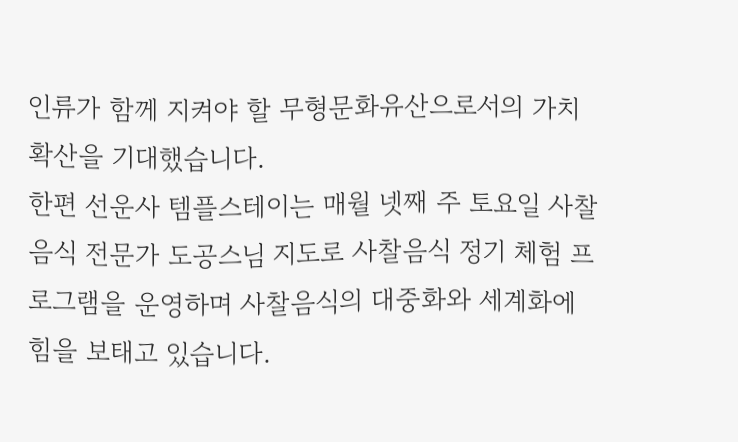인류가 함께 지켜야 할 무형문화유산으로서의 가치 확산을 기대했습니다.
한편 선운사 템플스테이는 매월 넷째 주 토요일 사찰음식 전문가 도공스님 지도로 사찰음식 정기 체험 프로그램을 운영하며 사찰음식의 대중화와 세계화에 힘을 보태고 있습니다.